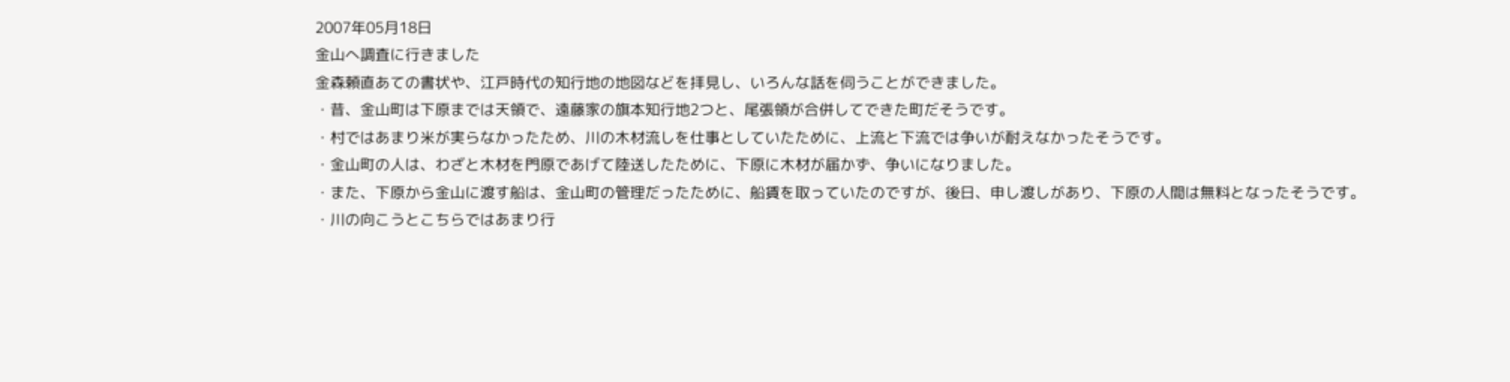2007年05月18日
金山へ調査に行きました
金森頼直あての書状や、江戸時代の知行地の地図などを拝見し、いろんな話を伺うことができました。
・昔、金山町は下原までは天領で、遠藤家の旗本知行地2つと、尾張領が合併してできた町だそうです。
・村ではあまり米が実らなかったため、川の木材流しを仕事としていたために、上流と下流では争いが耐えなかったそうです。
・金山町の人は、わざと木材を門原であげて陸送したために、下原に木材が届かず、争いになりました。
・また、下原から金山に渡す船は、金山町の管理だったために、船賃を取っていたのですが、後日、申し渡しがあり、下原の人間は無料となったそうです。
・川の向こうとこちらではあまり行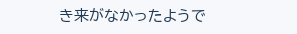き来がなかったようで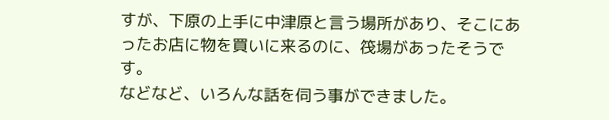すが、下原の上手に中津原と言う場所があり、そこにあったお店に物を買いに来るのに、筏場があったそうです。
などなど、いろんな話を伺う事ができました。